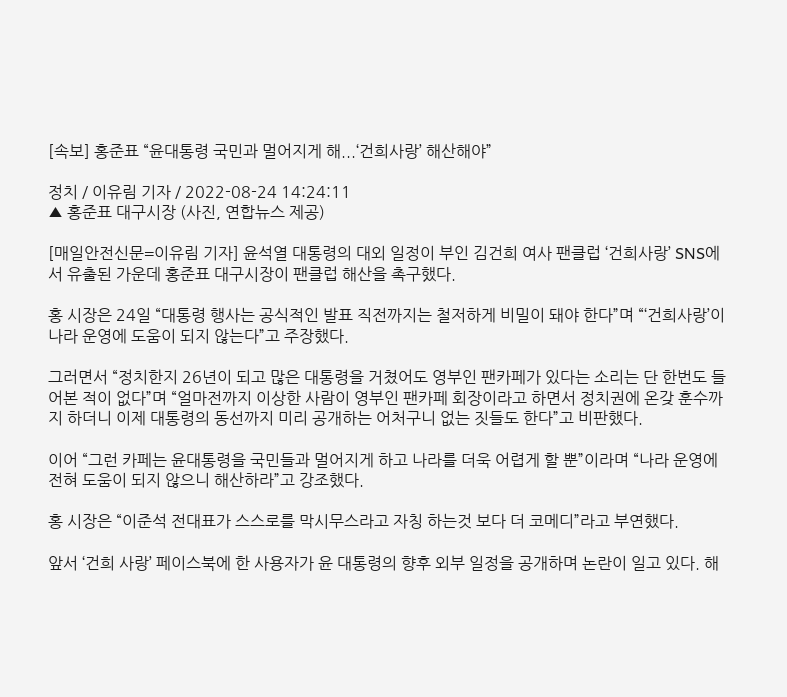[속보] 홍준표 “윤대통령 국민과 멀어지게 해...‘건희사랑’ 해산해야”

정치 / 이유림 기자 / 2022-08-24 14:24:11
▲ 홍준표 대구시장 (사진, 연합뉴스 제공)

[매일안전신문=이유림 기자] 윤석열 대통령의 대외 일정이 부인 김건희 여사 팬클럽 ‘건희사랑’ SNS에서 유출된 가운데 홍준표 대구시장이 팬클럽 해산을 촉구했다.

홍 시장은 24일 “대통령 행사는 공식적인 발표 직전까지는 철저하게 비밀이 돼야 한다”며 “‘건희사랑’이 나라 운영에 도움이 되지 않는다”고 주장했다.

그러면서 “정치한지 26년이 되고 많은 대통령을 거쳤어도 영부인 팬카페가 있다는 소리는 단 한번도 들어본 적이 없다”며 “얼마전까지 이상한 사람이 영부인 팬카페 회장이라고 하면서 정치권에 온갖 훈수까지 하더니 이제 대통령의 동선까지 미리 공개하는 어처구니 없는 짓들도 한다”고 비판했다.

이어 “그런 카페는 윤대통령을 국민들과 멀어지게 하고 나라를 더욱 어렵게 할 뿐”이라며 “나라 운영에 전혀 도움이 되지 않으니 해산하라”고 강조했다.

홍 시장은 “이준석 전대표가 스스로를 막시무스라고 자칭 하는것 보다 더 코메디”라고 부연했다.

앞서 ‘건희 사랑’ 페이스북에 한 사용자가 윤 대통령의 향후 외부 일정을 공개하며 논란이 일고 있다. 해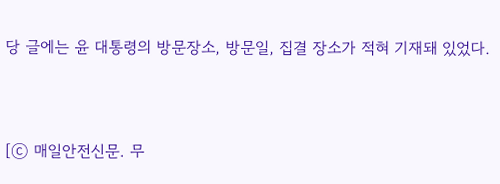당 글에는 윤 대통령의 방문장소, 방문일, 집결 장소가 적혀 기재돼 있었다.



[ⓒ 매일안전신문. 무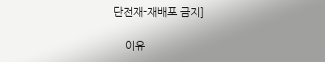단전재-재배포 금지]

    이유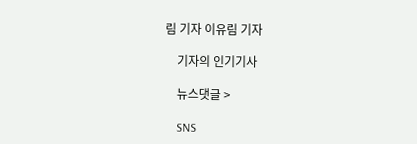림 기자 이유림 기자

    기자의 인기기사

    뉴스댓글 >

    SNS